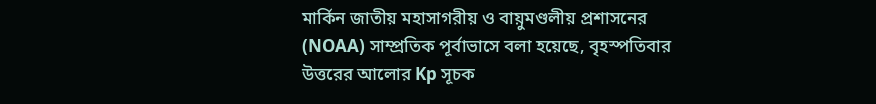মার্কিন জাতীয় মহাসাগরীয় ও বায়ুমণ্ডলীয় প্রশাসনের (NOAA) সাম্প্রতিক পূর্বাভাসে বলা হয়েছে, বৃহস্পতিবার উত্তরের আলোর Kp সূচক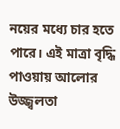নয়ের মধ্যে চার হতে পারে। এই মাত্রা বৃদ্ধি পাওয়ায় আলোর উজ্জ্বলতা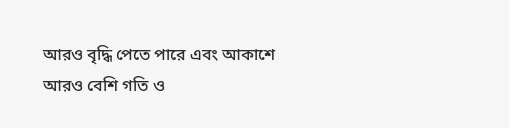আরও বৃদ্ধি পেতে পারে এবং আকাশে আরও বেশি গতি ও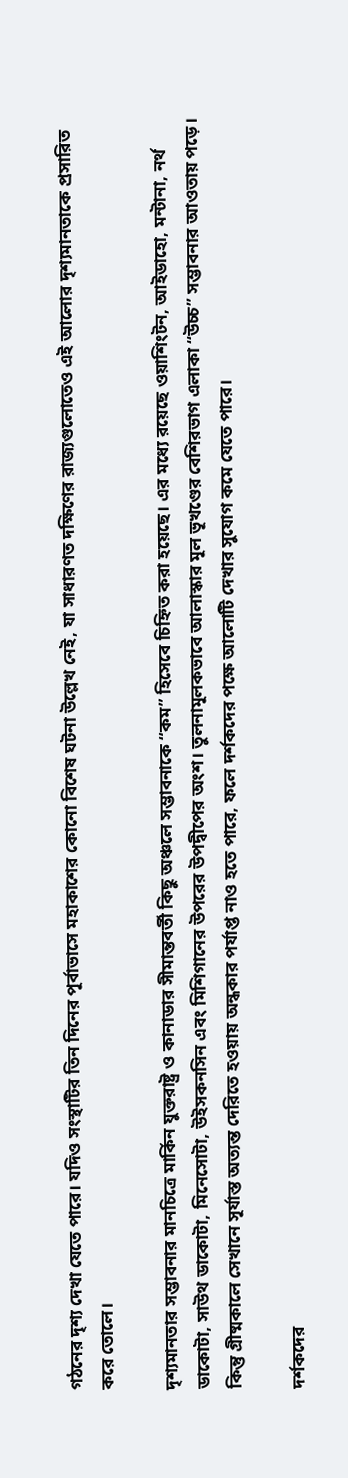গঠনের দৃশ্য দেখা যেতে পারে। যদিও সংস্থাটির তিন দিনের পূর্বাভাসে মহাকাশের কোনো বিশেষ ঘটনা উল্লেখ নেই, যা সাধারণত দক্ষিণের রাজ্যগুলোতেও এই আলোর দৃশ্যমানতাকে প্রসারিত করে তোলে।

দৃশ্যমানতার সম্ভাবনার মানচিত্রে মার্কিন যুক্তরাষ্ট্র ও কানাডার সীমান্তবর্তী কিছু অঞ্চলে সম্ভাবনাকে “কম” হিসেবে চিহ্নিত করা হয়েছে। এর মধ্যে রয়েছে ওয়াশিংটন, আইডাহো, মন্টানা, নর্থ ডাকোটা, সাউথ ডাকোটা, মিনেসোটা, উইসকনসিন এবং মিশিগানের উপরের উপদ্বীপের অংশ। তুলনামূলকভাবে আলাস্কার মূল ভূখণ্ডের বেশিরভাগ এলাকা “উচ্চ” সম্ভাবনার আওতায় পড়ে। কিন্তু গ্রীষ্মকালে সেখানে সূর্যাস্ত অত্যন্ত দেরিতে হওয়ায় অন্ধকার পর্যাপ্ত নাও হতে পারে, ফলে দর্শকদের পক্ষে আলোটি দেখার সুযোগ কমে যেতে পারে।

দর্শকদের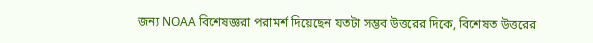জন্য NOAA বিশেষজ্ঞরা পরামর্শ দিয়েছেন যতটা সম্ভব উত্তরের দিকে, বিশেষত উত্তরের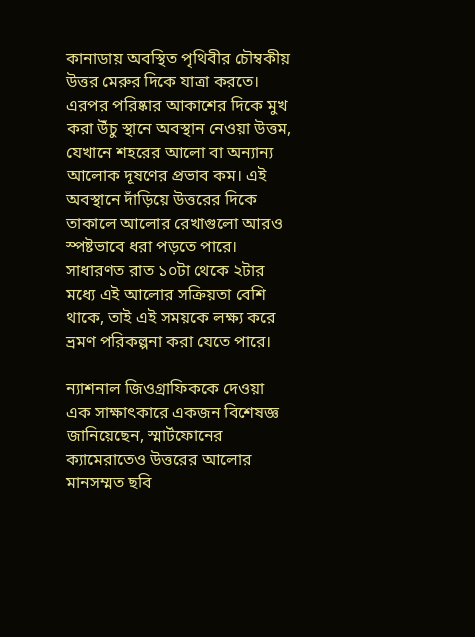কানাডায় অবস্থিত পৃথিবীর চৌম্বকীয় উত্তর মেরুর দিকে যাত্রা করতে। এরপর পরিষ্কার আকাশের দিকে মুখ করা উঁচু স্থানে অবস্থান নেওয়া উত্তম, যেখানে শহরের আলো বা অন্যান্য আলোক দূষণের প্রভাব কম। এই অবস্থানে দাঁড়িয়ে উত্তরের দিকে তাকালে আলোর রেখাগুলো আরও স্পষ্টভাবে ধরা পড়তে পারে। সাধারণত রাত ১০টা থেকে ২টার মধ্যে এই আলোর সক্রিয়তা বেশি থাকে, তাই এই সময়কে লক্ষ্য করে ভ্রমণ পরিকল্পনা করা যেতে পারে।

ন্যাশনাল জিওগ্রাফিককে দেওয়া এক সাক্ষাৎকারে একজন বিশেষজ্ঞ জানিয়েছেন, স্মার্টফোনের ক্যামেরাতেও উত্তরের আলোর মানসম্মত ছবি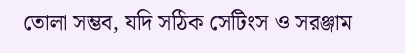তোলা সম্ভব, যদি সঠিক সেটিংস ও সরঞ্জাম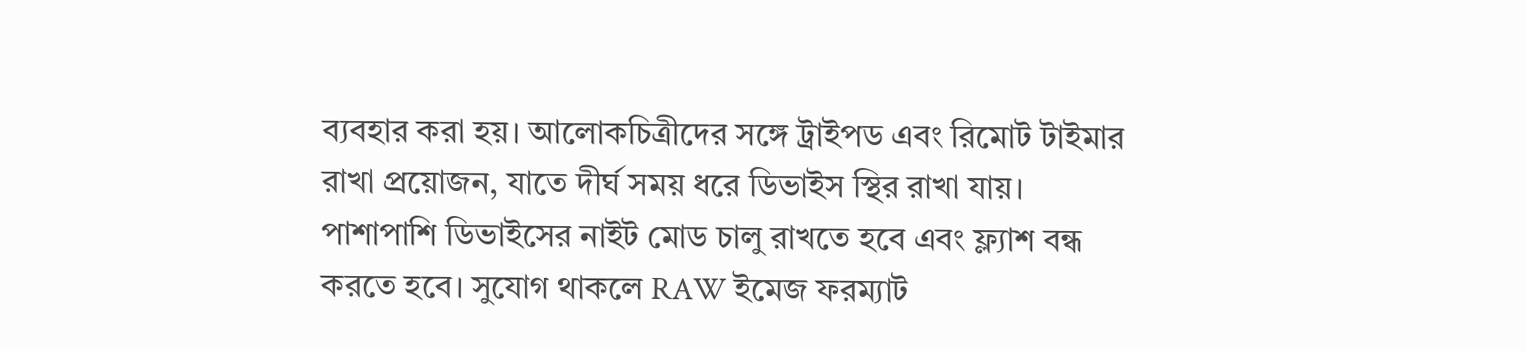ব্যবহার করা হয়। আলোকচিত্রীদের সঙ্গে ট্রাইপড এবং রিমোট টাইমার রাখা প্রয়োজন, যাতে দীর্ঘ সময় ধরে ডিভাইস স্থির রাখা যায়। পাশাপাশি ডিভাইসের নাইট মোড চালু রাখতে হবে এবং ফ্ল্যাশ বন্ধ করতে হবে। সুযোগ থাকলে RAW ইমেজ ফরম্যাট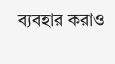ব্যবহার করাও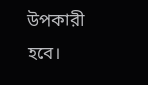উপকারী হবে।